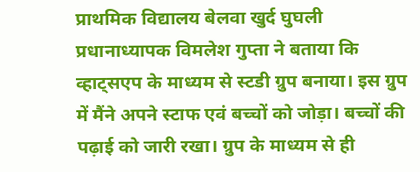प्राथमिक विद्यालय बेलवा खुर्द घुघली प्रधानाध्यापक विमलेश गुप्ता ने बताया कि व्हाट्सएप के माध्यम से स्टडी ग्रुप बनाया। इस ग्रुप में मैंने अपने स्टाफ एवं बच्चों को जोड़ा। बच्चों की पढ़ाई को जारी रखा। ग्रुप के माध्यम से ही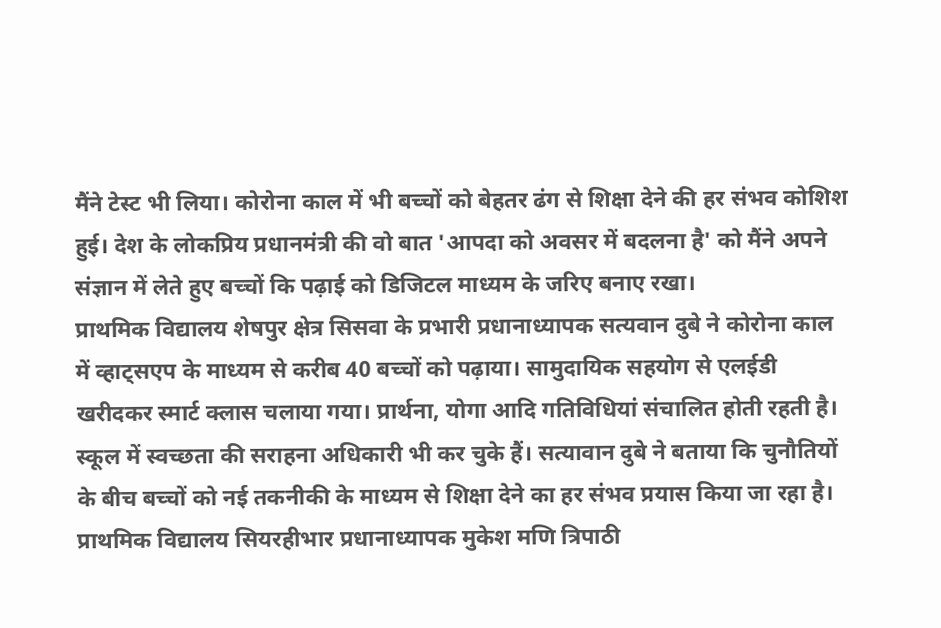मैंने टेस्ट भी लिया। कोरोना काल में भी बच्चों को बेहतर ढंग से शिक्षा देने की हर संभव कोशिश हुई। देश के लोकप्रिय प्रधानमंत्री की वो बात 'आपदा को अवसर में बदलना है' को मैंने अपने संज्ञान में लेते हुए बच्चों कि पढ़ाई को डिजिटल माध्यम के जरिए बनाए रखा।
प्राथमिक विद्यालय शेषपुर क्षेत्र सिसवा के प्रभारी प्रधानाध्यापक सत्यवान दुबे ने कोरोना काल में व्हाट्सएप के माध्यम से करीब 40 बच्चों को पढ़ाया। सामुदायिक सहयोग से एलईडी खरीदकर स्मार्ट क्लास चलाया गया। प्रार्थना, योगा आदि गतिविधियां संचालित होती रहती है। स्कूल में स्वच्छता की सराहना अधिकारी भी कर चुके हैं। सत्यावान दुबे ने बताया कि चुनौतियों के बीच बच्चों को नई तकनीकी के माध्यम से शिक्षा देने का हर संभव प्रयास किया जा रहा है।
प्राथमिक विद्यालय सियरहीभार प्रधानाध्यापक मुकेश मणि त्रिपाठी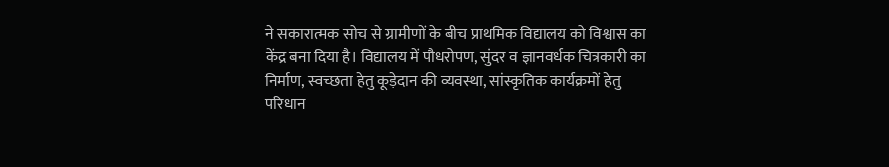ने सकारात्मक सोच से ग्रामीणों के बीच प्राथमिक विद्यालय को विश्वास का केंद्र बना दिया है। विद्यालय में पौधरोपण, सुंदर व ज्ञानवर्धक चित्रकारी का निर्माण, स्वच्छता हेतु कूड़ेदान की व्यवस्था, सांस्कृतिक कार्यक्रमों हेतु परिधान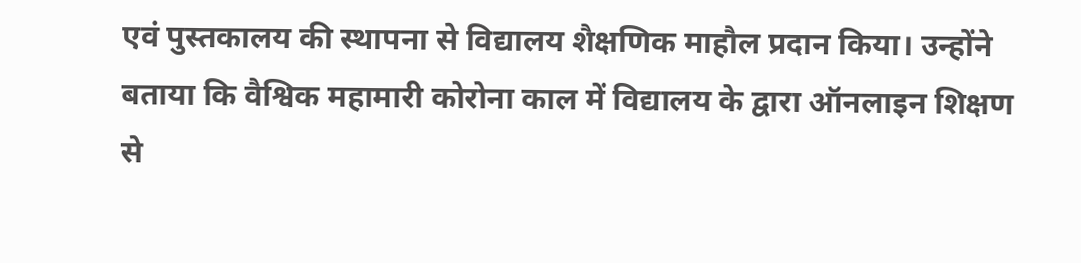एवं पुस्तकालय की स्थापना से विद्यालय शैक्षणिक माहौल प्रदान किया। उन्होंने बताया कि वैश्विक महामारी कोरोना काल में विद्यालय के द्वारा ऑनलाइन शिक्षण से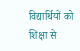विद्यार्थियों को शिक्षा से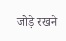जोड़े रखने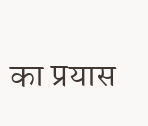का प्रयास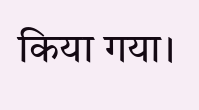किया गया।